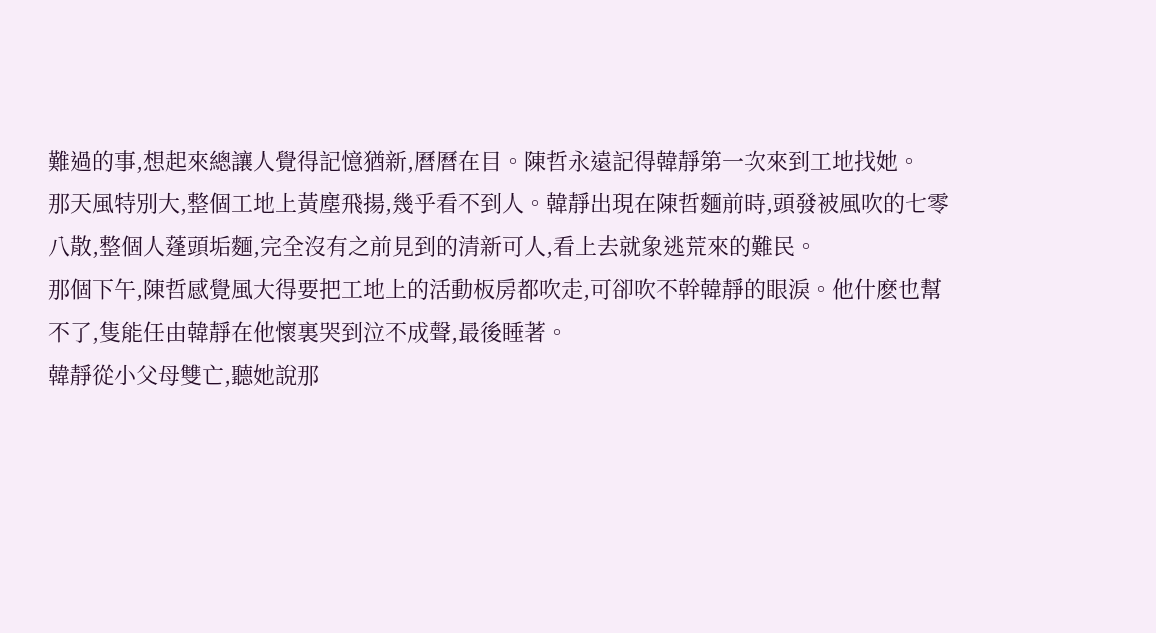難過的事,想起來總讓人覺得記憶猶新,曆曆在目。陳哲永遠記得韓靜第一次來到工地找她。
那天風特別大,整個工地上黃塵飛揚,幾乎看不到人。韓靜出現在陳哲麵前時,頭發被風吹的七零八散,整個人蓬頭垢麵,完全沒有之前見到的清新可人,看上去就象逃荒來的難民。
那個下午,陳哲感覺風大得要把工地上的活動板房都吹走,可卻吹不幹韓靜的眼淚。他什麽也幫不了,隻能任由韓靜在他懷裏哭到泣不成聲,最後睡著。
韓靜從小父母雙亡,聽她說那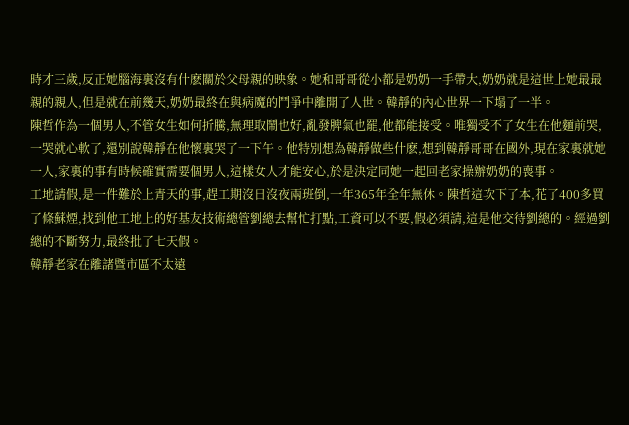時才三歲,反正她腦海裏沒有什麽關於父母親的映象。她和哥哥從小都是奶奶一手帶大,奶奶就是這世上她最最親的親人,但是就在前幾天,奶奶最終在與病魔的鬥爭中離開了人世。韓靜的內心世界一下塌了一半。
陳哲作為一個男人,不管女生如何折騰,無理取鬧也好,亂發脾氣也罷,他都能接受。唯獨受不了女生在他麵前哭,一哭就心軟了,還別說韓靜在他懷裏哭了一下午。他特別想為韓靜做些什麽,想到韓靜哥哥在國外,現在家裏就她一人,家裏的事有時候確實需要個男人,這樣女人才能安心,於是決定同她一起回老家操辦奶奶的喪事。
工地請假,是一件難於上青天的事,趕工期沒日沒夜兩班倒,一年365年全年無休。陳哲這次下了本,花了400多買了條蘇煙,找到他工地上的好基友技術總管劉總去幫忙打點,工資可以不要,假必須請,這是他交待劉總的。經過劉總的不斷努力,最終批了七天假。
韓靜老家在離諸暨市區不太遠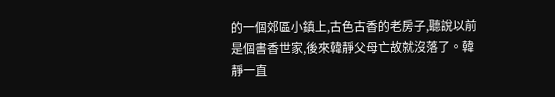的一個郊區小鎮上,古色古香的老房子,聽說以前是個書香世家,後來韓靜父母亡故就沒落了。韓靜一直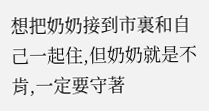想把奶奶接到市裏和自己一起住,但奶奶就是不肯,一定要守著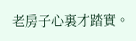老房子心裏才踏實。